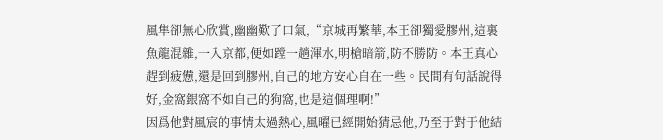風隼卻無心欣賞,幽幽歎了口氣,“京城再繁華,本王卻獨愛膠州,這裏魚龍混雜,一入京都,便如蹚一趟渾水,明槍暗箭,防不勝防。本王真心趕到疲憊,還是回到膠州,自己的地方安心自在一些。民間有句話說得好,金窩銀窩不如自己的狗窩,也是這個理啊!”
因爲他對風宸的事情太過熱心,風曜已經開始猜忌他,乃至于對于他結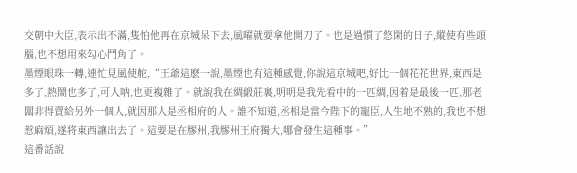交朝中大臣,表示出不滿,隻怕他再在京城呆下去,風曜就要拿他開刀了。也是過慣了悠閑的日子,縱使有些頭腦,也不想用來勾心鬥角了。
墨煙眼珠一轉,連忙見風使舵,“王爺這麽一說,墨煙也有這種感覺,你說這京城吧,好比一個花花世界,東西是多了,熱鬧也多了,可人呐,也更複雜了。就說我在綢緞莊裏,明明是我先看中的一匹綢,因着是最後一匹,那老闆非得賣給另外一個人,就因那人是丞相府的人。誰不知道,丞相是當今陛下的寵臣,人生地不熟的,我也不想惹麻煩,遂将東西讓出去了。這要是在膠州,我膠州王府獨大,哪會發生這種事。”
這番話說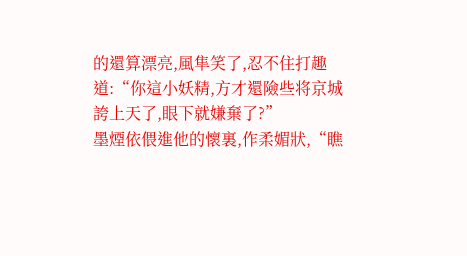的還算漂亮,風隼笑了,忍不住打趣道:“你這小妖精,方才還險些将京城誇上天了,眼下就嫌棄了?”
墨煙依偎進他的懷裏,作柔媚狀,“瞧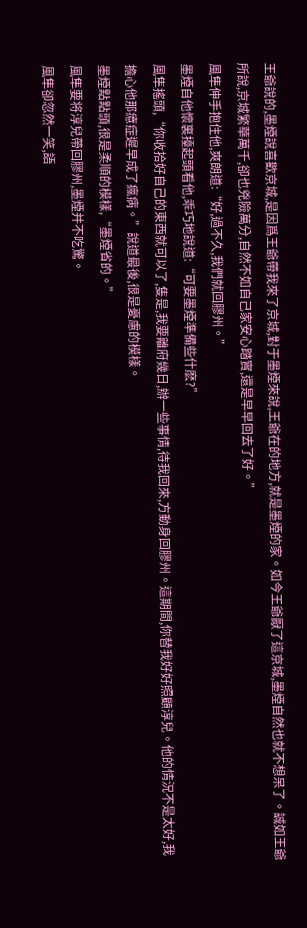王爺說的,墨煙說喜歡京城,是因爲王爺帶我來了京城,對于墨煙來說,王爺在的地方,就是墨煙的家。如今王爺厭了這京城,墨煙自然也就不想呆了。誠如王爺所說,京城繁華萬千,卻也兇險萬分,自然不如自己家安心踏實,還是早早回去了好。”
風隼伸手抱住他,爽朗道:“好,過不久,我們就回膠州。”
墨煙自他懷裏擡起頭看他,乖巧地說道:“可要墨煙準備些什麽?”
風隼搖頭,“你收拾好自己的東西就可以了,隻是,我要離府幾日,辦一些事情,待我回來,方動身回膠州。這期間,你替我好好照顧淳兒。他的情況不是太好,我擔心他那癔症遲早成了瘋病。”說道最後,很是憂慮的模樣。
墨煙點點頭,很是柔順的模樣,“墨煙省的。”
風隼要将淳兒帶回膠州,墨煙并不吃驚。
風隼卻忽然一笑,語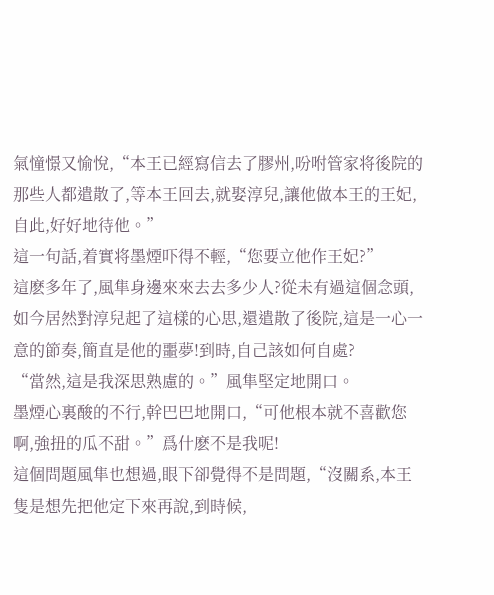氣憧憬又愉悅,“本王已經寫信去了膠州,吩咐管家将後院的那些人都遣散了,等本王回去,就娶淳兒,讓他做本王的王妃,自此,好好地待他。”
這一句話,着實将墨煙吓得不輕,“您要立他作王妃?”
這麽多年了,風隼身邊來來去去多少人?從未有過這個念頭,如今居然對淳兒起了這樣的心思,還遣散了後院,這是一心一意的節奏,簡直是他的噩夢!到時,自己該如何自處?
“當然,這是我深思熟慮的。”風隼堅定地開口。
墨煙心裏酸的不行,幹巴巴地開口,“可他根本就不喜歡您啊,強扭的瓜不甜。”爲什麽不是我呢!
這個問題風隼也想過,眼下卻覺得不是問題,“沒關系,本王隻是想先把他定下來再說,到時候,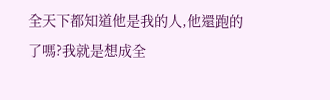全天下都知道他是我的人,他還跑的了嗎?我就是想成全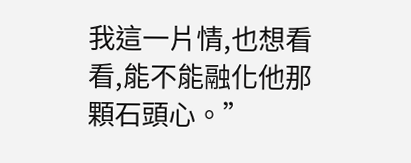我這一片情,也想看看,能不能融化他那顆石頭心。”